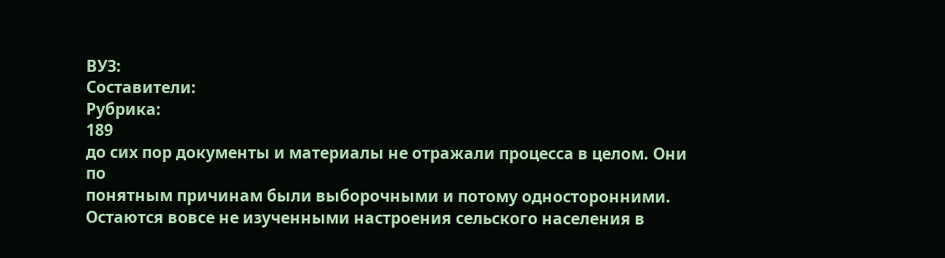ВУЗ:
Составители:
Рубрика:
189
до сих пор документы и материалы не отражали процесса в целом. Они по
понятным причинам были выборочными и потому односторонними.
Остаются вовсе не изученными настроения сельского населения в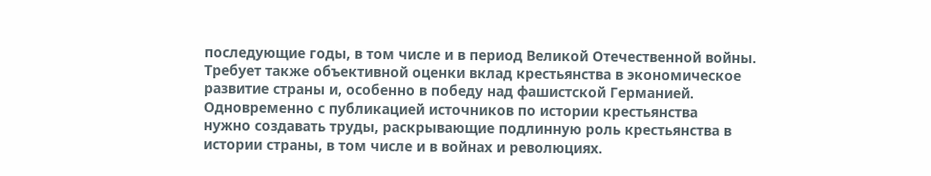последующие годы, в том числе и в период Великой Отечественной войны.
Требует также объективной оценки вклад крестьянства в экономическое
развитие страны и, особенно в победу над фашистской Германией.
Одновременно с публикацией источников по истории крестьянства
нужно создавать труды, раскрывающие подлинную роль крестьянства в
истории страны, в том числе и в войнах и революциях.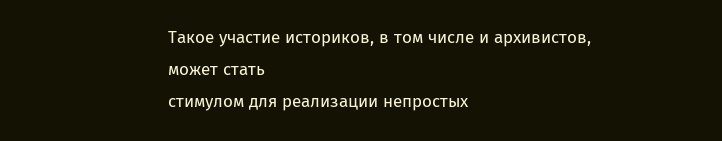Такое участие историков, в том числе и архивистов, может стать
стимулом для реализации непростых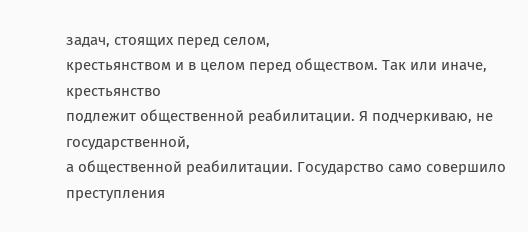задач, стоящих перед селом,
крестьянством и в целом перед обществом. Так или иначе, крестьянство
подлежит общественной реабилитации. Я подчеркиваю, не государственной,
а общественной реабилитации. Государство само совершило преступления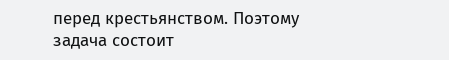перед крестьянством. Поэтому задача состоит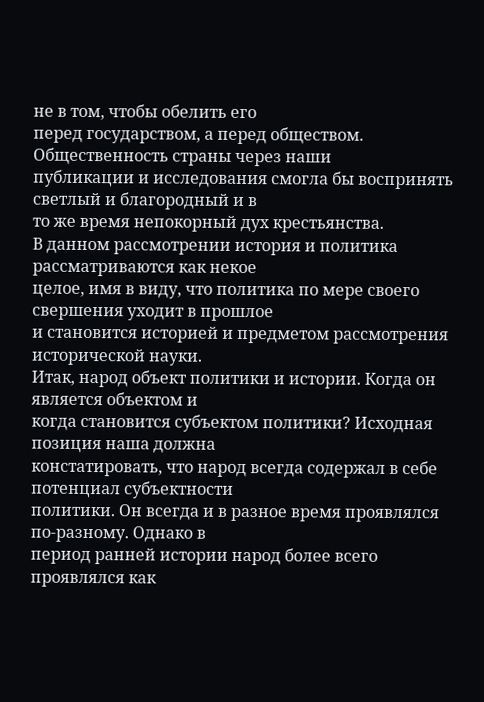не в том, чтобы обелить его
перед государством, а перед обществом. Общественность страны через наши
публикации и исследования смогла бы воспринять светлый и благородный и в
то же время непокорный дух крестьянства.
В данном рассмотрении история и политика рассматриваются как некое
целое, имя в виду, что политика по мере своего свершения уходит в прошлое
и становится историей и предметом рассмотрения исторической науки.
Итак, народ объект политики и истории. Когда он является объектом и
когда становится субъектом политики? Исходная позиция наша должна
констатировать, что народ всегда содержал в себе потенциал субъектности
политики. Он всегда и в разное время проявлялся по-разному. Однако в
период ранней истории народ более всего проявлялся как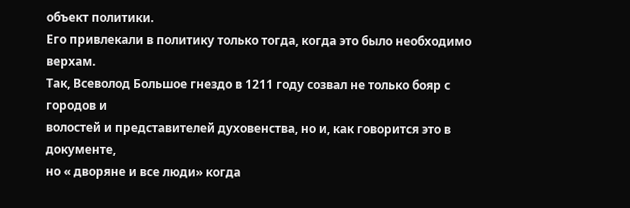объект политики.
Его привлекали в политику только тогда, когда это было необходимо верхам.
Так, Всеволод Большое гнездо в 1211 году созвал не только бояр с городов и
волостей и представителей духовенства, но и, как говорится это в документе,
но « дворяне и все люди» когда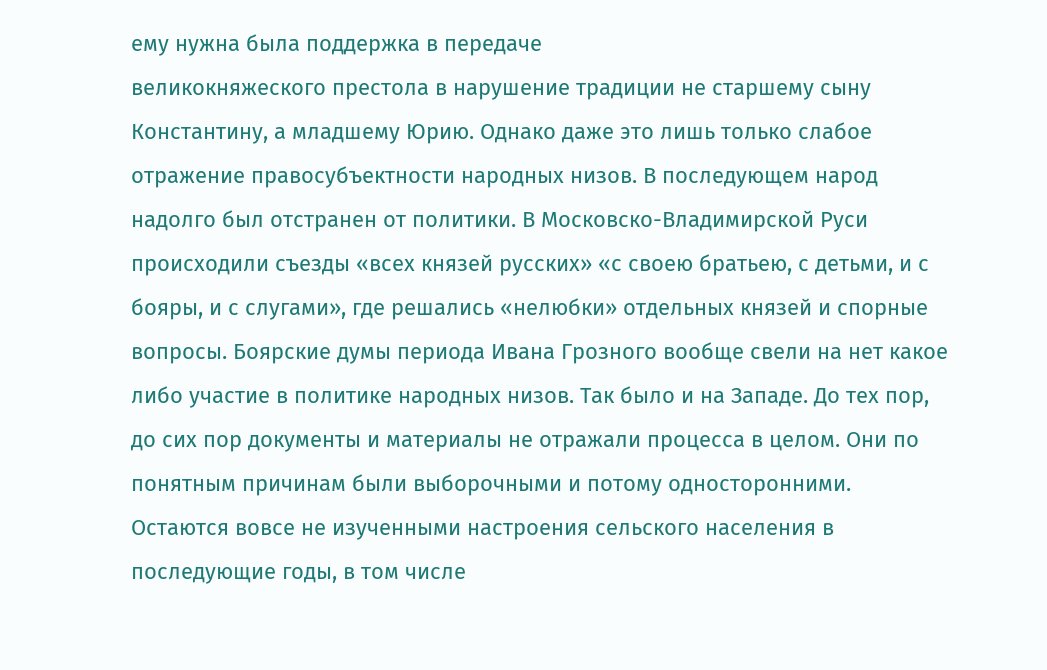ему нужна была поддержка в передаче
великокняжеского престола в нарушение традиции не старшему сыну
Константину, а младшему Юрию. Однако даже это лишь только слабое
отражение правосубъектности народных низов. В последующем народ
надолго был отстранен от политики. В Московско-Владимирской Руси
происходили съезды «всех князей русских» «с своею братьею, с детьми, и с
бояры, и с слугами», где решались «нелюбки» отдельных князей и спорные
вопросы. Боярские думы периода Ивана Грозного вообще свели на нет какое
либо участие в политике народных низов. Так было и на Западе. До тех пор,
до сих пор документы и материалы не отражали процесса в целом. Они по
понятным причинам были выборочными и потому односторонними.
Остаются вовсе не изученными настроения сельского населения в
последующие годы, в том числе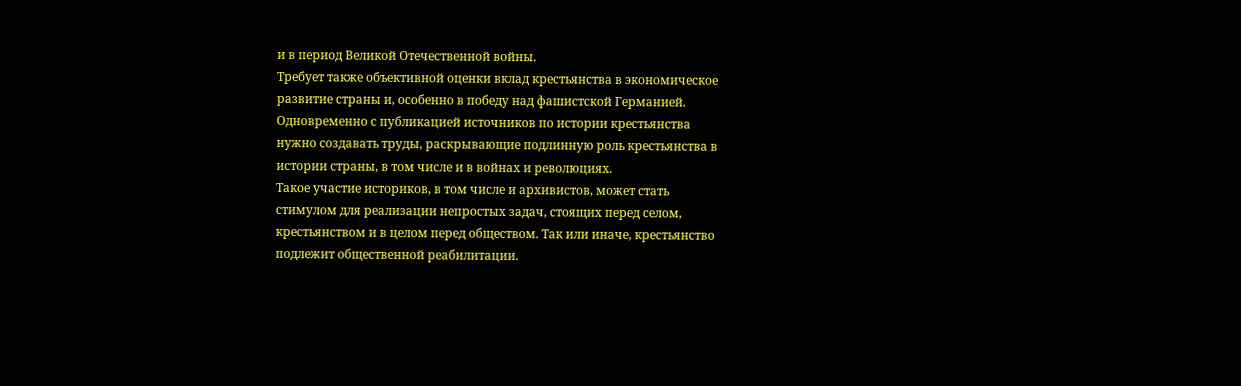и в период Великой Отечественной войны.
Требует также объективной оценки вклад крестьянства в экономическое
развитие страны и, особенно в победу над фашистской Германией.
Одновременно с публикацией источников по истории крестьянства
нужно создавать труды, раскрывающие подлинную роль крестьянства в
истории страны, в том числе и в войнах и революциях.
Такое участие историков, в том числе и архивистов, может стать
стимулом для реализации непростых задач, стоящих перед селом,
крестьянством и в целом перед обществом. Так или иначе, крестьянство
подлежит общественной реабилитации.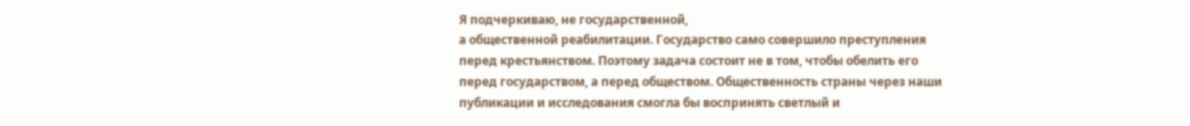Я подчеркиваю, не государственной,
а общественной реабилитации. Государство само совершило преступления
перед крестьянством. Поэтому задача состоит не в том, чтобы обелить его
перед государством, а перед обществом. Общественность страны через наши
публикации и исследования смогла бы воспринять светлый и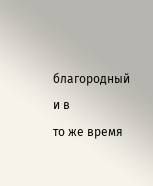благородный и в
то же время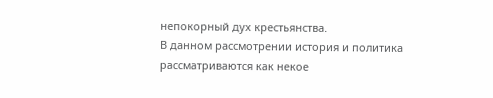непокорный дух крестьянства.
В данном рассмотрении история и политика рассматриваются как некое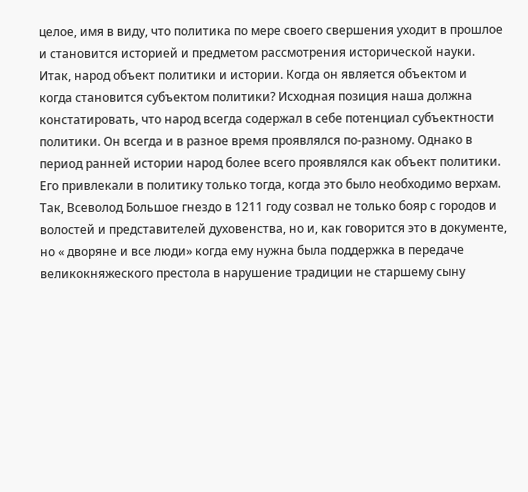целое, имя в виду, что политика по мере своего свершения уходит в прошлое
и становится историей и предметом рассмотрения исторической науки.
Итак, народ объект политики и истории. Когда он является объектом и
когда становится субъектом политики? Исходная позиция наша должна
констатировать, что народ всегда содержал в себе потенциал субъектности
политики. Он всегда и в разное время проявлялся по-разному. Однако в
период ранней истории народ более всего проявлялся как объект политики.
Его привлекали в политику только тогда, когда это было необходимо верхам.
Так, Всеволод Большое гнездо в 1211 году созвал не только бояр с городов и
волостей и представителей духовенства, но и, как говорится это в документе,
но « дворяне и все люди» когда ему нужна была поддержка в передаче
великокняжеского престола в нарушение традиции не старшему сыну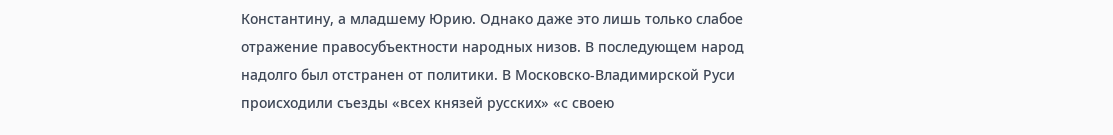Константину, а младшему Юрию. Однако даже это лишь только слабое
отражение правосубъектности народных низов. В последующем народ
надолго был отстранен от политики. В Московско-Владимирской Руси
происходили съезды «всех князей русских» «с своею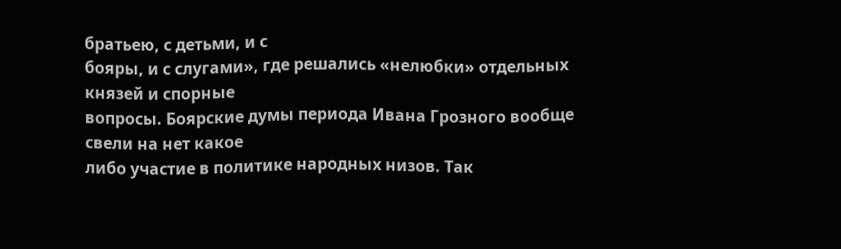братьею, с детьми, и с
бояры, и с слугами», где решались «нелюбки» отдельных князей и спорные
вопросы. Боярские думы периода Ивана Грозного вообще свели на нет какое
либо участие в политике народных низов. Так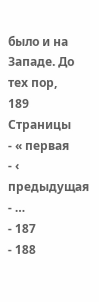было и на Западе. До тех пор,
189
Страницы
- « первая
- ‹ предыдущая
- …
- 187
- 188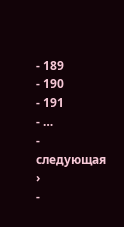- 189
- 190
- 191
- …
- следующая ›
-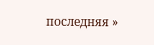последняя »